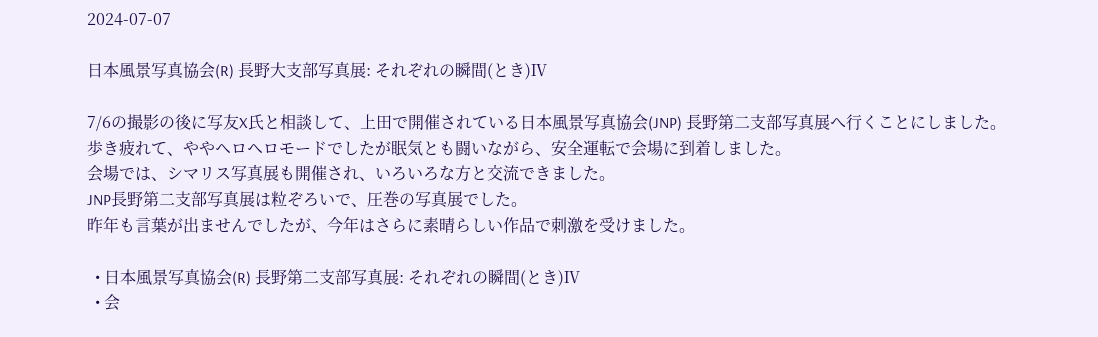2024-07-07

日本風景写真協会(R) 長野大支部写真展: それぞれの瞬間(とき)Ⅳ

7/6の撮影の後に写友X氏と相談して、上田で開催されている日本風景写真協会(JNP) 長野第二支部写真展へ行くことにしました。
歩き疲れて、ややヘロヘロモードでしたが眠気とも闘いながら、安全運転で会場に到着しました。
会場では、シマリス写真展も開催され、いろいろな方と交流できました。
JNP長野第二支部写真展は粒ぞろいで、圧巻の写真展でした。
昨年も言葉が出ませんでしたが、今年はさらに素晴らしい作品で刺激を受けました。

  • 日本風景写真協会(R) 長野第二支部写真展: それぞれの瞬間(とき)Ⅳ
  • 会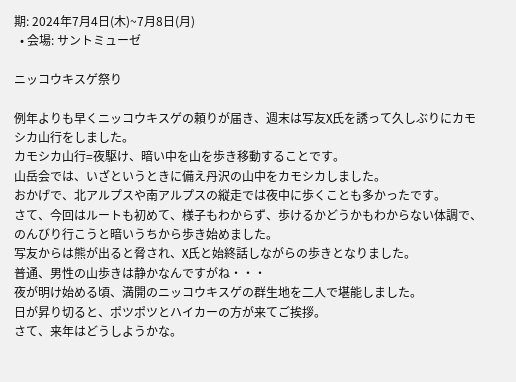期: 2024年7月4日(木)~7月8日(月)
  • 会場: サントミューゼ

ニッコウキスゲ祭り

例年よりも早くニッコウキスゲの頼りが届き、週末は写友X氏を誘って久しぶりにカモシカ山行をしました。
カモシカ山行=夜駆け、暗い中を山を歩き移動することです。
山岳会では、いざというときに備え丹沢の山中をカモシカしました。
おかげで、北アルプスや南アルプスの縦走では夜中に歩くことも多かったです。
さて、今回はルートも初めて、様子もわからず、歩けるかどうかもわからない体調で、のんびり行こうと暗いうちから歩き始めました。
写友からは熊が出ると脅され、X氏と始終話しながらの歩きとなりました。
普通、男性の山歩きは静かなんですがね・・・
夜が明け始める頃、満開のニッコウキスゲの群生地を二人で堪能しました。
日が昇り切ると、ポツポツとハイカーの方が来てご挨拶。
さて、来年はどうしようかな。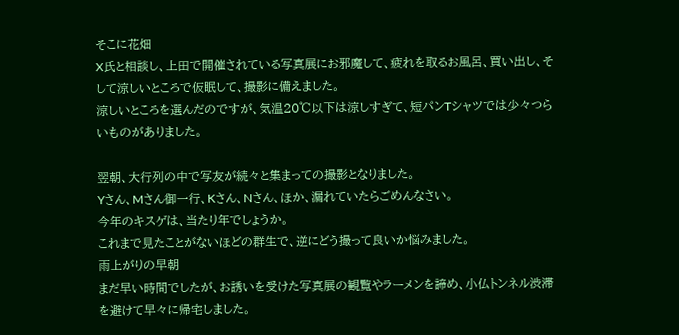そこに花畑
X氏と相談し、上田で開催されている写真展にお邪魔して、疲れを取るお風呂、買い出し、そして涼しいところで仮眠して、撮影に備えました。
涼しいところを選んだのですが、気温20℃以下は涼しすぎて、短パンTシャツでは少々つらいものがありました。

翌朝、大行列の中で写友が続々と集まっての撮影となりました。
Yさん、Mさん御一行、Kさん、Nさん、ほか、漏れていたらごめんなさい。
今年のキスゲは、当たり年でしょうか。
これまで見たことがないほどの群生で、逆にどう撮って良いか悩みました。
雨上がりの早朝
まだ早い時間でしたが、お誘いを受けた写真展の観覧やラーメンを諦め、小仏トンネル渋滞を避けて早々に帰宅しました。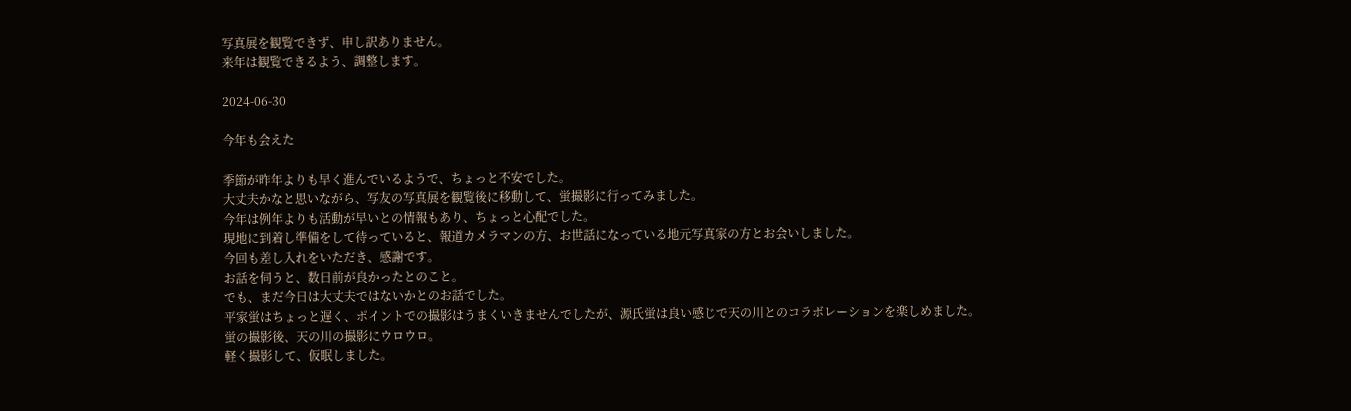写真展を観覧できず、申し訳ありません。
来年は観覧できるよう、調整します。

2024-06-30

今年も会えた

季節が昨年よりも早く進んでいるようで、ちょっと不安でした。
大丈夫かなと思いながら、写友の写真展を観覧後に移動して、蛍撮影に行ってみました。
今年は例年よりも活動が早いとの情報もあり、ちょっと心配でした。
現地に到着し準備をして待っていると、報道カメラマンの方、お世話になっている地元写真家の方とお会いしました。
今回も差し入れをいただき、感謝です。
お話を伺うと、数日前が良かったとのこと。
でも、まだ今日は大丈夫ではないかとのお話でした。
平家蛍はちょっと遅く、ポイントでの撮影はうまくいきませんでしたが、源氏蛍は良い感じで天の川とのコラボレーションを楽しめました。
蛍の撮影後、天の川の撮影にウロウロ。
軽く撮影して、仮眠しました。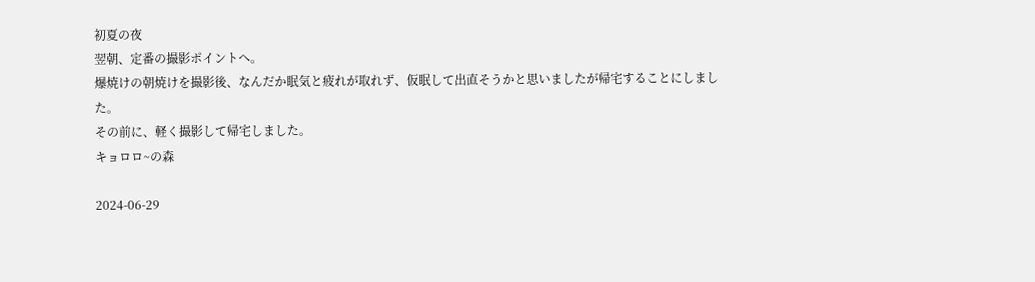初夏の夜
翌朝、定番の撮影ポイントへ。
爆焼けの朝焼けを撮影後、なんだか眠気と疲れが取れず、仮眠して出直そうかと思いましたが帰宅することにしました。
その前に、軽く撮影して帰宅しました。
キョロロ~の森

2024-06-29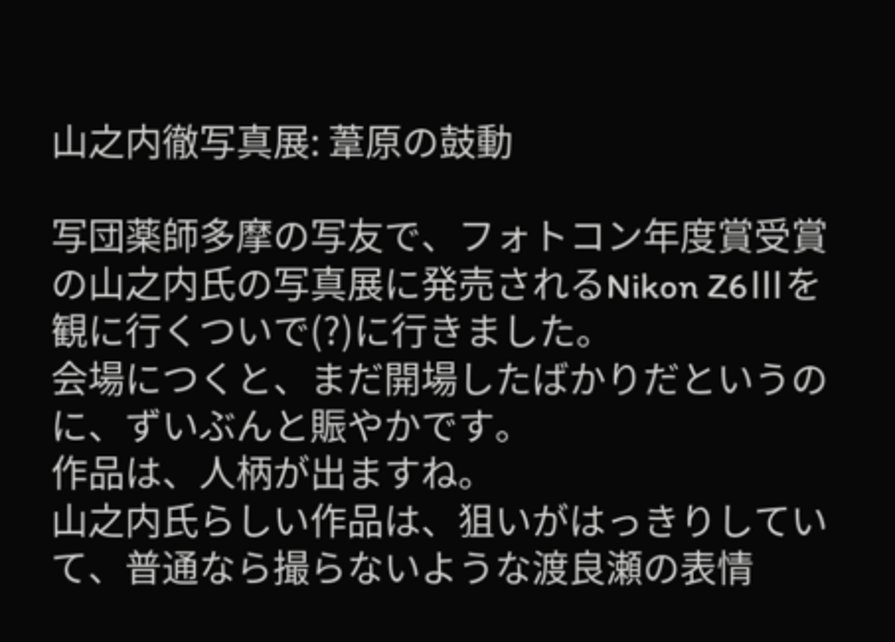山之内徹写真展: 葦原の鼓動

写団薬師多摩の写友で、フォトコン年度賞受賞の山之内氏の写真展に発売されるNikon Z6Ⅲを観に行くついで(?)に行きました。
会場につくと、まだ開場したばかりだというのに、ずいぶんと賑やかです。
作品は、人柄が出ますね。
山之内氏らしい作品は、狙いがはっきりしていて、普通なら撮らないような渡良瀬の表情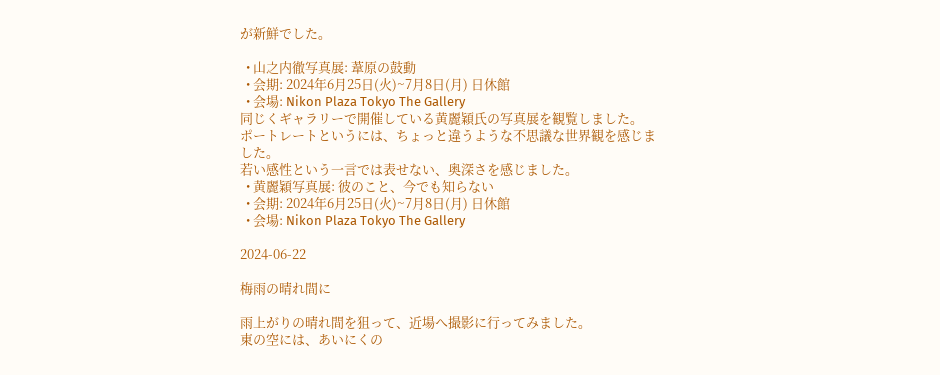が新鮮でした。

  • 山之内徹写真展: 葦原の鼓動
  • 会期: 2024年6月25日(火)~7月8日(月) 日休館
  • 会場: Nikon Plaza Tokyo The Gallery
同じくギャラリーで開催している黄麗穎氏の写真展を観覧しました。
ポートレートというには、ちょっと違うような不思議な世界観を感じました。
若い感性という一言では表せない、奥深さを感じました。
  • 黄麗穎写真展: 彼のこと、今でも知らない
  • 会期: 2024年6月25日(火)~7月8日(月) 日休館
  • 会場: Nikon Plaza Tokyo The Gallery

2024-06-22

梅雨の晴れ間に

雨上がりの晴れ間を狙って、近場へ撮影に行ってみました。
東の空には、あいにくの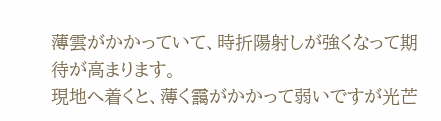薄雲がかかっていて、時折陽射しが強くなって期待が高まります。
現地へ着くと、薄く靄がかかって弱いですが光芒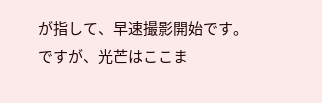が指して、早速撮影開始です。
ですが、光芒はここま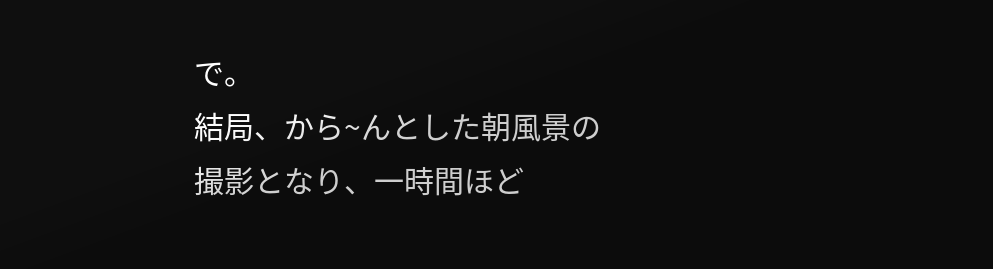で。
結局、から~んとした朝風景の撮影となり、一時間ほど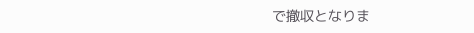で撤収となりま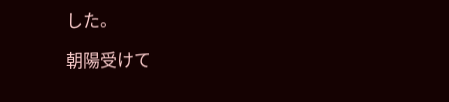した。

朝陽受けて